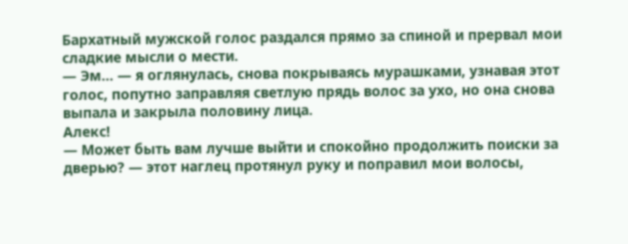Бархатный мужской голос раздался прямо за спиной и прервал мои сладкие мысли о мести.
— Эм… — я оглянулась, снова покрываясь мурашками, узнавая этот голос, попутно заправляя светлую прядь волос за ухо, но она снова выпала и закрыла половину лица.
Алекс!
— Может быть вам лучше выйти и спокойно продолжить поиски за дверью? — этот наглец протянул руку и поправил мои волосы,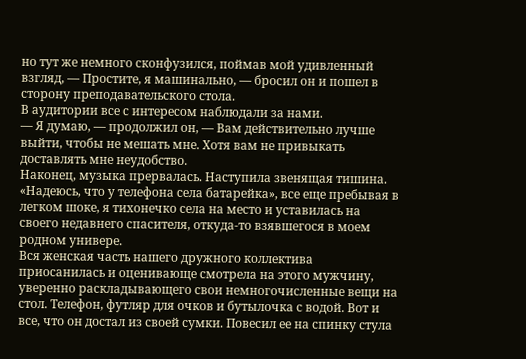но тут же немного сконфузился, поймав мой удивленный взгляд, — Простите, я машинально, — бросил он и пошел в сторону преподавательского стола.
В аудитории все с интересом наблюдали за нами.
— Я думаю, — продолжил он, — Вам действительно лучше выйти, чтобы не мешать мне. Хотя вам не привыкать доставлять мне неудобство.
Наконец, музыка прервалась. Наступила звенящая тишина.
«Надеюсь, что у телефона села батарейка», все еще пребывая в легком шоке, я тихонечко села на место и уставилась на своего недавнего спасителя, откуда-то взявшегося в моем родном универе.
Вся женская часть нашего дружного коллектива приосанилась и оценивающе смотрела на этого мужчину, уверенно раскладывающего свои немногочисленные вещи на стол. Телефон, футляр для очков и бутылочка с водой. Вот и все, что он достал из своей сумки. Повесил ее на спинку стула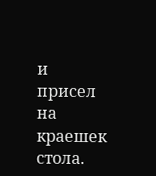и присел на краешек стола.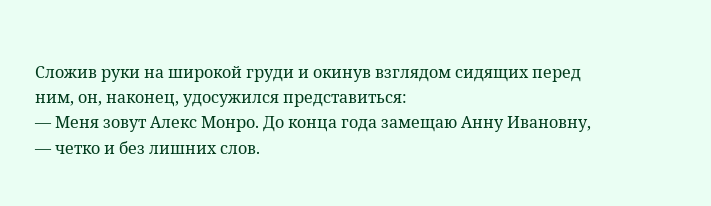Сложив руки на широкой груди и окинув взглядом сидящих перед ним, он, наконец, удосужился представиться:
— Меня зовут Алекс Монро. До конца года замещаю Анну Ивановну, — четко и без лишних слов.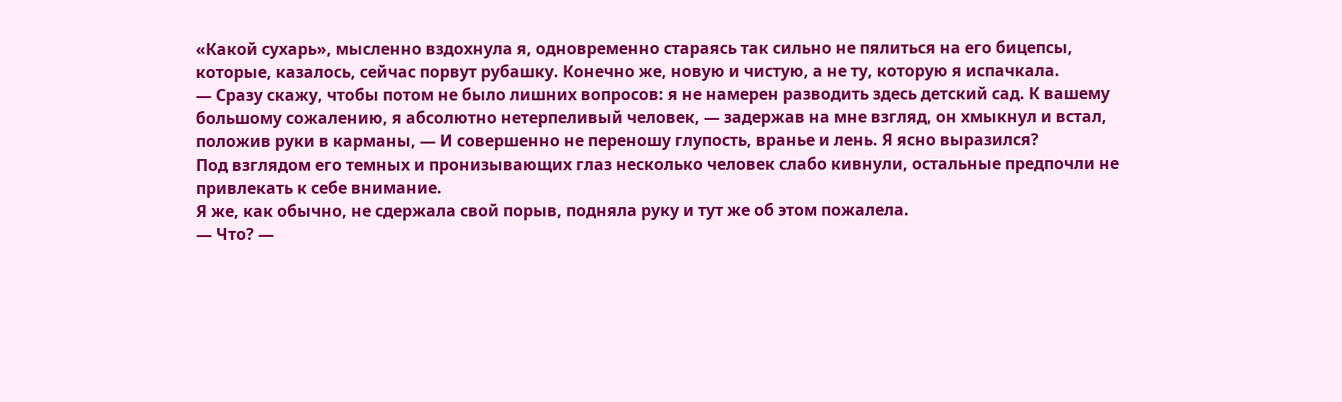«Какой сухарь», мысленно вздохнула я, одновременно стараясь так сильно не пялиться на его бицепсы, которые, казалось, сейчас порвут рубашку. Конечно же, новую и чистую, а не ту, которую я испачкала.
— Сразу скажу, чтобы потом не было лишних вопросов: я не намерен разводить здесь детский сад. К вашему большому сожалению, я абсолютно нетерпеливый человек, — задержав на мне взгляд, он хмыкнул и встал, положив руки в карманы, — И совершенно не переношу глупость, вранье и лень. Я ясно выразился?
Под взглядом его темных и пронизывающих глаз несколько человек слабо кивнули, остальные предпочли не привлекать к себе внимание.
Я же, как обычно, не сдержала свой порыв, подняла руку и тут же об этом пожалела.
— Что? —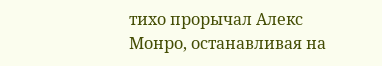тихо прорычал Алекс Монро, останавливая на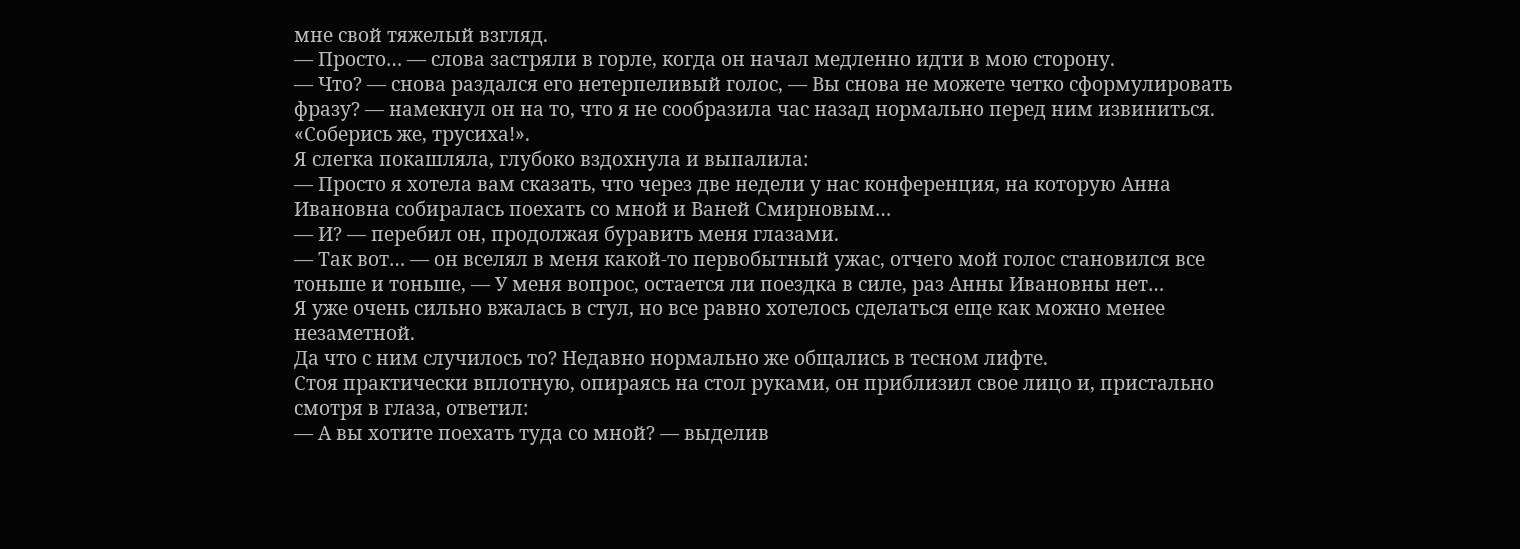мне свой тяжелый взгляд.
— Просто… — слова застряли в горле, когда он начал медленно идти в мою сторону.
— Что? — снова раздался его нетерпеливый голос, — Вы снова не можете четко сформулировать фразу? — намекнул он на то, что я не сообразила час назад нормально перед ним извиниться.
«Соберись же, трусиха!».
Я слегка покашляла, глубоко вздохнула и выпалила:
— Просто я хотела вам сказать, что через две недели у нас конференция, на которую Анна Ивановна собиралась поехать со мной и Ваней Смирновым…
— И? — перебил он, продолжая буравить меня глазами.
— Так вот… — он вселял в меня какой-то первобытный ужас, отчего мой голос становился все тоньше и тоньше, — У меня вопрос, остается ли поездка в силе, раз Анны Ивановны нет…
Я уже очень сильно вжалась в стул, но все равно хотелось сделаться еще как можно менее незаметной.
Да что с ним случилось то? Недавно нормально же общались в тесном лифте.
Стоя практически вплотную, опираясь на стол руками, он приблизил свое лицо и, пристально смотря в глаза, ответил:
— А вы хотите поехать туда со мной? — выделив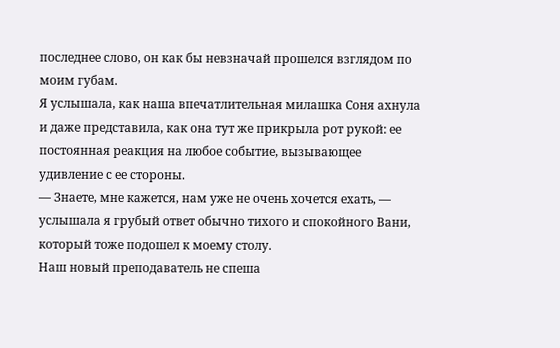последнее слово, он как бы невзначай прошелся взглядом по моим губам.
Я услышала, как наша впечатлительная милашка Соня ахнула и даже представила, как она тут же прикрыла рот рукой: ее постоянная реакция на любое событие, вызывающее удивление с ее стороны.
— Знаете, мне кажется, нам уже не очень хочется ехать, — услышала я грубый ответ обычно тихого и спокойного Вани, который тоже подошел к моему столу.
Наш новый преподаватель не спеша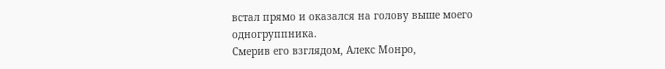встал прямо и оказался на голову выше моего одногруппника.
Смерив его взглядом, Алекс Монро,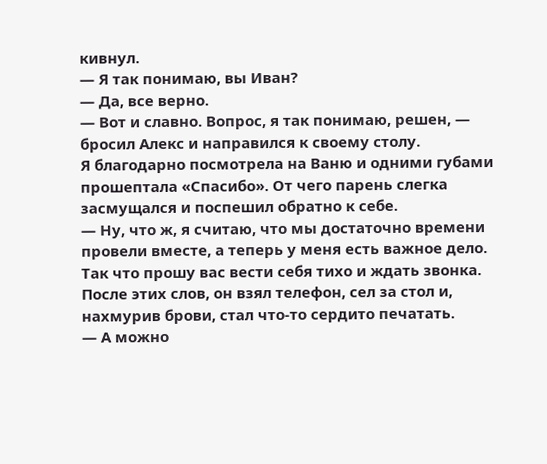кивнул.
— Я так понимаю, вы Иван?
— Да, все верно.
— Вот и славно. Вопрос, я так понимаю, решен, — бросил Алекс и направился к своему столу.
Я благодарно посмотрела на Ваню и одними губами прошептала «Спасибо». От чего парень слегка засмущался и поспешил обратно к себе.
— Ну, что ж, я считаю, что мы достаточно времени провели вместе, а теперь у меня есть важное дело. Так что прошу вас вести себя тихо и ждать звонка.
После этих слов, он взял телефон, сел за стол и, нахмурив брови, стал что-то сердито печатать.
— А можно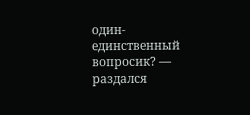один-единственный вопросик? — раздался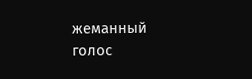жеманный голос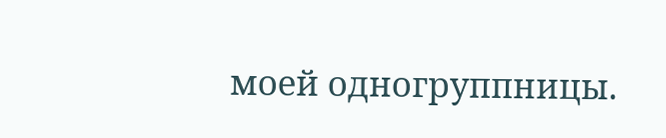моей одногруппницы.